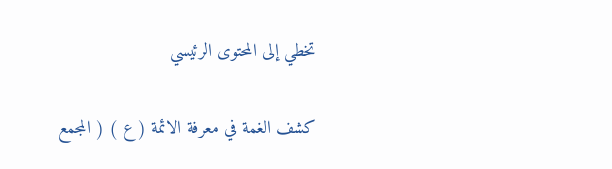تخطي إلى المحتوى الرئيسي

كشف الغمة في معرفة الائمة ( ع ) ( المجمع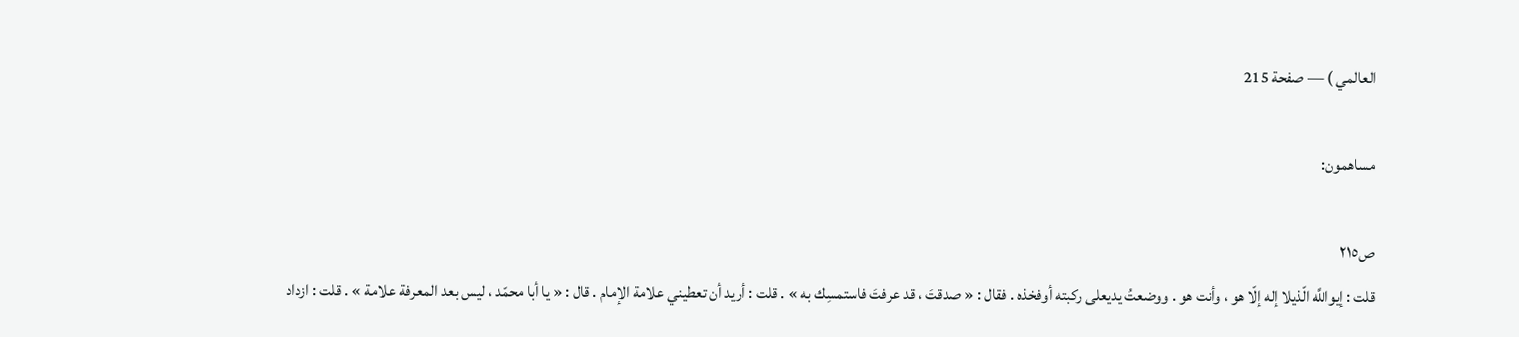العالمي ) — صفحة 215

مساهمون:

ص٢١٥
قلت : إيواللَّه الّذيلا إله إلّا هو ، وأنت هو . ووضعتُ يديعلى ركبته أوفخذه . فقال : « صدقتَ ، قد عرفتَ فاستمسِك به » . قلت : أريد أن تعطيني علامة الإمام . قال : « يا أبا محمّد ، ليس بعد المعرفة علامة » . قلت : ازداد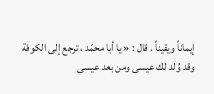إيماناً ويقيناً . قال : « يا أبا محمّد ، ترجع إلى الكوفة وقد وُلد لك عيسى ومن بعد عيسى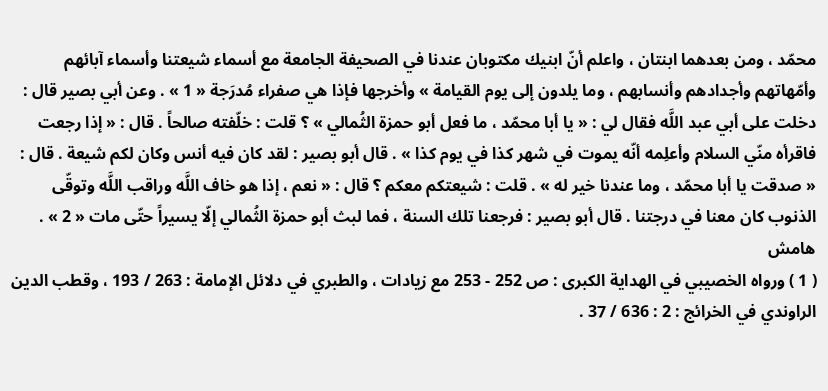محمّد ، ومن بعدهما ابنتان ، واعلم أنّ ابنيك مكتوبان عندنا في الصحيفة الجامعة مع أسماء شيعتنا وأسماء آبائهم وأمّهاتهم وأجدادهم وأنسابهم ، وما يلدون إلى يوم القيامة » وأخرجها فإذا هي صفراء مُدرَجة « 1 » . وعن أبي بصير قال : دخلت على أبي عبد اللَّه فقال لي : « يا أبا محمّد ، ما فعل أبو حمزة الثُمالي » ؟ قلت : خلّفته صالحاً . قال : « إذا رجعت فاقرأه منّي السلام وأعلِمه أنّه يموت في شهر كذا في يوم كذا » . قال أبو بصير : لقد كان فيه أنس وكان لكم شيعة . قال : « صدقت يا أبا محمّد ، وما عندنا خير له » . قلت : شيعتكم معكم ؟ قال : « نعم ، إذا هو خاف اللَّه وراقب اللَّه وتوقّى الذنوب كان معنا في درجتنا . قال أبو بصير : فرجعنا تلك السنة ، فما لبث أبو حمزة الثُمالي إلّا يسيراً حتّى مات « 2 » .
هامش
( 1 ) ورواه الخصيبي في الهداية الكبرى : ص 252 - 253 مع زيادات ، والطبري في دلائل الإمامة : 263 / 193 ، وقطب الدين الراوندي في الخرائج : 2 : 636 / 37 .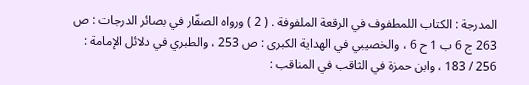المدرجة : الكتاب اللمطفوف في الرقعة الملفوفة . ( 2 ) ورواه الصفّار في بصائر الدرجات : ص 263 ج 6 ب 1 ح 6 ، والخصيبي في الهداية الكبرى : ص 253 ، والطبري في دلائل الإمامة : 256 / 183 ، وابن حمزة في الثاقب في المناقب :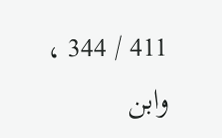411 / 344 ، وابن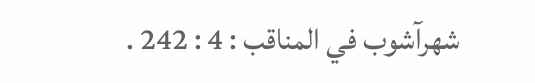شهرآشوب في المناقب : 4 : 242 .